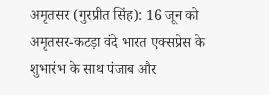अमृतसर (गुरप्रीत सिंह): 16 जून को अमृतसर-कटड़ा वंदे भारत एक्सप्रेस के शुभारंभ के साथ पंजाब और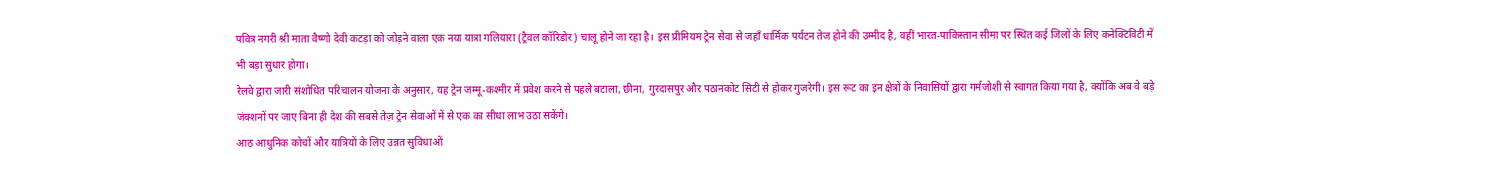पवित्र नगरी श्री माता वैष्णो देवी कटड़ा को जोड़ने वाला एक नया यात्रा गलियारा (ट्रैवल कॉरिडोर) चालू होने जा रहा है। इस प्रीमियम ट्रेन सेवा से जहाँ धार्मिक पर्यटन तेज होने की उम्मीद है, वहीं भारत-पाकिस्तान सीमा पर स्थित कई जिलों के लिए कनेक्टिविटी में भी बड़ा सुधार होगा।
रेलवे द्वारा जारी संशोधित परिचालन योजना के अनुसार, यह ट्रेन जम्मू-कश्मीर में प्रवेश करने से पहले बटाला, छीना, गुरदासपुर और पठानकोट सिटी से होकर गुजरेगी। इस रूट का इन क्षेत्रों के निवासियों द्वारा गर्मजोशी से स्वागत किया गया है, क्योंकि अब वे बड़े जंक्शनों पर जाए बिना ही देश की सबसे तेज़ ट्रेन सेवाओं में से एक का सीधा लाभ उठा सकेंगे।
आठ आधुनिक कोचों और यात्रियों के लिए उन्नत सुविधाओं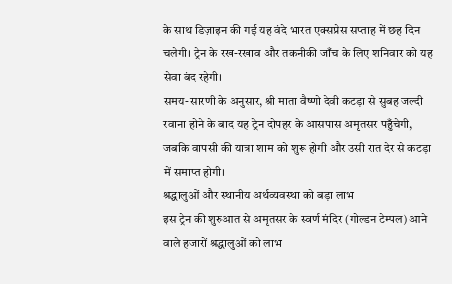के साथ डिज़ाइन की गई यह वंदे भारत एक्सप्रेस सप्ताह में छह दिन चलेगी। ट्रेन के रख-रखाव और तकनीकी जाँच के लिए शनिवार को यह सेवा बंद रहेगी।
समय-सारणी के अनुसार, श्री माता वैष्णो देवी कटड़ा से सुबह जल्दी रवाना होने के बाद यह ट्रेन दोपहर के आसपास अमृतसर पहुँचेगी, जबकि वापसी की यात्रा शाम को शुरू होगी और उसी रात देर से कटड़ा में समाप्त होगी।
श्रद्धालुओं और स्थानीय अर्थव्यवस्था को बड़ा लाभ
इस ट्रेन की शुरुआत से अमृतसर के स्वर्ण मंदिर (गोल्डन टेम्पल) आने वाले हजारों श्रद्धालुओं को लाभ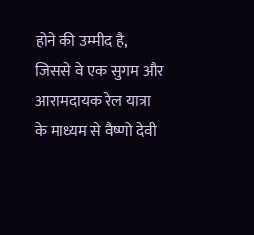होने की उम्मीद है, जिससे वे एक सुगम और आरामदायक रेल यात्रा के माध्यम से वैष्णो देवी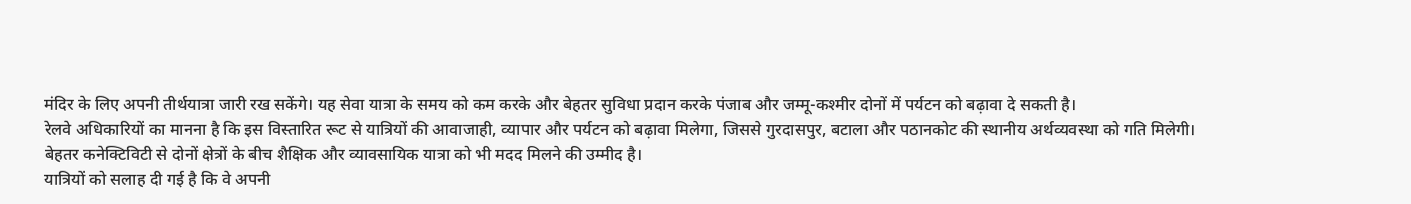मंदिर के लिए अपनी तीर्थयात्रा जारी रख सकेंगे। यह सेवा यात्रा के समय को कम करके और बेहतर सुविधा प्रदान करके पंजाब और जम्मू-कश्मीर दोनों में पर्यटन को बढ़ावा दे सकती है।
रेलवे अधिकारियों का मानना है कि इस विस्तारित रूट से यात्रियों की आवाजाही, व्यापार और पर्यटन को बढ़ावा मिलेगा, जिससे गुरदासपुर, बटाला और पठानकोट की स्थानीय अर्थव्यवस्था को गति मिलेगी। बेहतर कनेक्टिविटी से दोनों क्षेत्रों के बीच शैक्षिक और व्यावसायिक यात्रा को भी मदद मिलने की उम्मीद है।
यात्रियों को सलाह दी गई है कि वे अपनी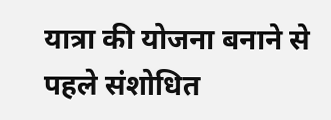यात्रा की योजना बनाने से पहले संशोधित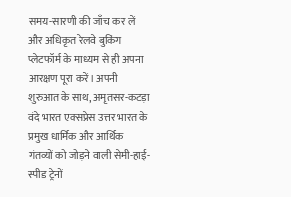समय-सारणी की जाँच कर लें और अधिकृत रेलवे बुकिंग प्लेटफॉर्म के माध्यम से ही अपना आरक्षण पूरा करें। अपनी शुरुआत के साथ, अमृतसर-कटड़ा वंदे भारत एक्सप्रेस उत्तर भारत के प्रमुख धार्मिक और आर्थिक गंतव्यों को जोड़ने वाली सेमी-हाई-स्पीड ट्रेनों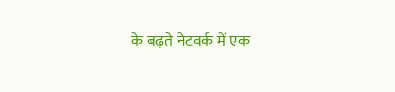के बढ़ते नेटवर्क में एक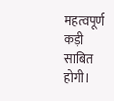महत्वपूर्ण कड़ी साबित होगी।